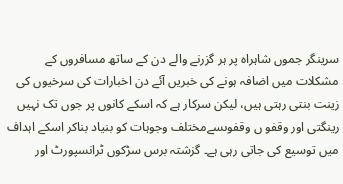سرینگر جموں شاہراہ پر ہر گزرنے والے دن کے ساتھ مسافروں کے مشکلات میں اضافہ ہونے کی خبریں آئے دن اخبارات کی سرخیوں کی زینت بنتی رہتی ہیں، لیکن سرکار ہے کہ اسکے کانوں پر جوں تک نہیں رینگتی اور وقفو ں وقفوںسےمختلف وجوہات کو بنیاد بناکر اسکے اہداف میں توسیع کی جاتی رہی ہے۔ گزشتہ برس سڑکوں ٹرانسپورٹ اور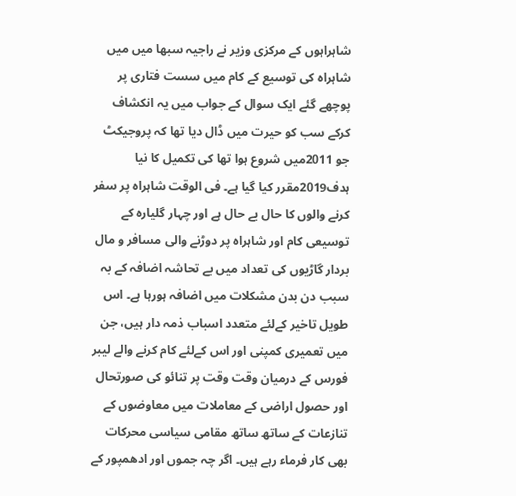شاہراہوں کے مرکزی وزیر نے راجیہ سبھا میں میں شاہراہ کی توسیع کے کام میں سست فتاری پر پوچھے گئے ایک سوال کے جواب میں یہ انکشاف کرکے سب کو حیرت میں ڈال دیا تھا کہ پروجیکٹ جو 2011میں شروع ہوا تھا کی تکمیل کا نیا ہدف2019مقرر کیا گیا ہے۔ فی الوقت شاہراہ پر سفر کرنے والوں کا حال بے حال ہے اور چہار گلیارہ کے توسیعی کام اور شاہراہ پر دوڑنے والی مسافر و مال بردار گاڑیوں کی تعداد میں بے تحاشہ اضافہ کے بہ سبب دن بدن مشکلات میں اضافہ ہورہا ہے۔ اس طویل تاخیر کےلئے متعدد اسباب ذمہ دار ہیں، جن میں تعمیری کمپنی اور اس کےلئے کام کرنے والے لیبر فورس کے درمیان وقت وقت پر تنائو کی صورتحال اور حصول اراضی کے معاملات میں معاوضوں کے تنازعات کے ساتھ ساتھ مقامی سیاسی محرکات بھی کار فرماء رہے ہیں۔ اگر چہ جموں اور ادھمپور کے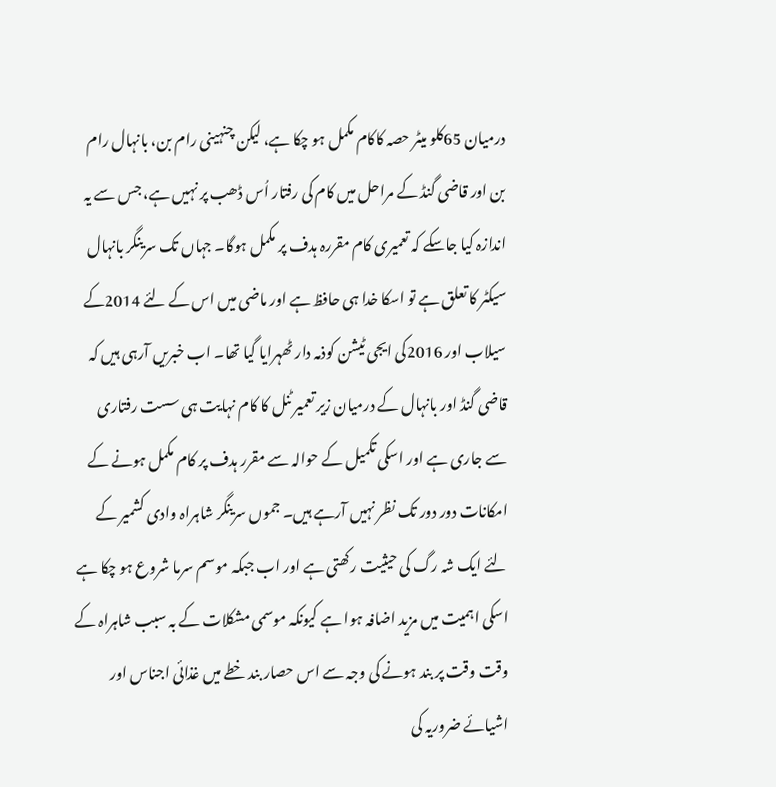درمیان 65کلو میٹر حصہ کاکام مکمل ہو چکا ہے، لیکن چنہینی رام بن، بانہال رام بن اور قاضی گنڈ کے مراحل میں کام کی رفتار اُس ڈھب پر نہیں ہے، جس سے یہ اندازہ کیا جاسکے کہ تعمیری کام مقررہ ہدف پر مکمل ہوگا۔ جہاں تک سرینگر بانہال سیکٹر کا تعلق ہے تو اسکا خدا ہی حافظ ہے اور ماضی میں اس کے لئے 2014کے سیلاب اور 2016کی ایجی ٹیشن کوذمہ دار ٹھہرایا گیا تھا۔ اب خبریں آرہی ہیں کہ قاضی گنڈ اور بانہال کے درمیان زیر تعمیر ٹنل کا کام نہایت ہی سست رفتاری سے جاری ہے اور اسکی تکمیل کے حوالہ سے مقرر ہدف پر کام مکمل ہونے کے امکانات دور دور تک نظر نہیں آرہے ہیں۔ جموں سرینگر شاہراہ وادی کشمیر کے لئے ایک شہ رگ کی حیثیت رکھتی ہے اور اب جبکہ موسم سرما شروع ہو چکا ہے اسکی اہمیت میں مزید اضافہ ہوا ہے کیونکہ موسمی مشکلات کے بہ سبب شاہراہ کے وقت وقت پر بند ہونے کی وجہ سے اس حصار بند خطے میں غذائی اجناس اور اشیائے ضروریہ کی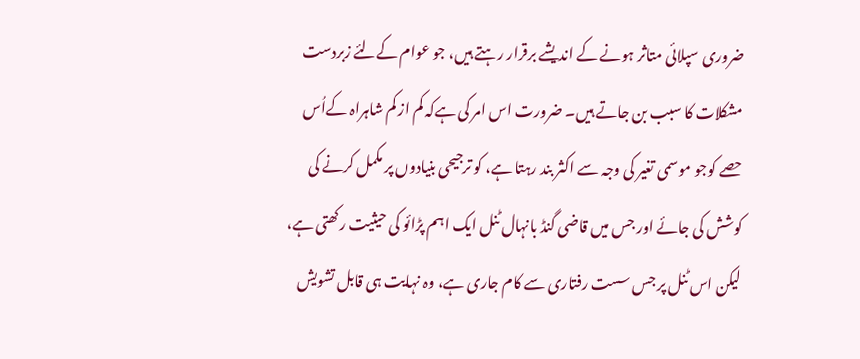ضروری سپلائی متاثر ہونے کے اندیشے برقرار رہتے ہیں، جو عوام کےلئے زبردست مشکلات کا سبب بن جاتے ہیں۔ ضرورت اس امر کی ہےکہ کم از کم شاہراہ کےاُس حصے کوجو موسمی تغیر کی وجہ سے اکثر بند رہتا ہے، کو ترجیحی بنیادوں پر مکمل کرنے کی کوشش کی جائے اور جس میں قاضی گنڈ بانہال ٹنل ایک اہم پڑائو کی حیثیت رکھتی ہے، لیکن اس ٹنل پر جس سست رفتاری سے کام جاری ہے، وہ نہایت ہی قابل تشویش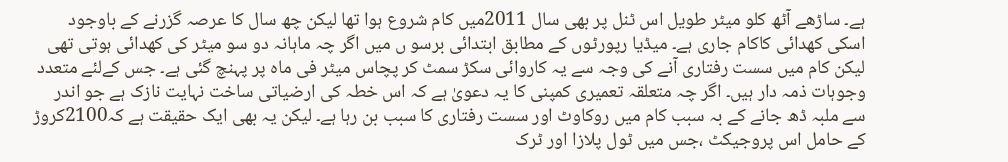ہے۔ ساڑھے آٹھ کلو میٹر طویل اس ٹنل پر بھی سال 2011میں کام شروع ہوا تھا لیکن چھ سال کا عرصہ گزرنے کے باوجود اسکی کھدائی کاکام جاری ہے۔ میڈیا رپورٹوں کے مطابق ابتدائی برسو ں میں اگر چہ ماہانہ دو سو میٹر کی کھدائی ہوتی تھی لیکن کام میں سست رفتاری آنے کی وجہ سے یہ کاروائی سکڑ سمٹ کر پچاس میٹر فی ماہ پر پہنچ گئی ہے۔ جس کےلئے متعدد وجوہات ذمہ دار ہیں۔ اگر چہ متعلقہ تعمیری کمپنی کا یہ دعویٰ ہے کہ اس خطہ کی ارضیاتی ساخت نہایت نازک ہے جو اندر سے ملبہ ڈھ جانے کے بہ سبب کام میں روکاوٹ اور سست رفتاری کا سبب بن رہا ہے۔ لیکن یہ بھی ایک حقیقت ہے کہ2100کروڑ کے حامل اس پروجیکٹ ،جس میں ٹول پلازا اور ٹرک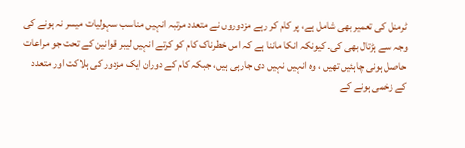ٹرمنل کی تعمیر بھی شامل ہے، پر کام کر رہے مزدوروں نے متعدد مرتبہ انہیں مناسب سہولیات میسر نہ ہونے کی وجہ سے ہڑتال بھی کی۔ کیونکہ انکا ماننا ہے کہ اس خطرناک کام کو کرتے انہیں لیبر قوانین کے تحت جو مراعات حاصل ہونی چاہئیں تھیں ، وہ انہیں نہیں دی جارہی ہیں، جبکہ کام کے دوران ایک مزدور کی ہلاکت اور متعدد کے زخمی ہونے کے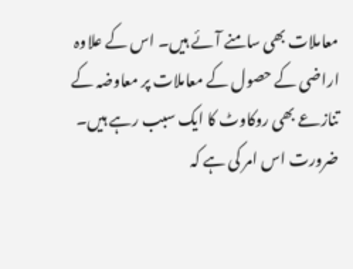معاملات بھی سامنے آئے ہیں۔ اس کے علاوہ اراضی کے حصول کے معاملات پر معاوضہ کے تنازعے بھی روکاوٹ کا ایک سبب رہے ہیں۔ ضرورت اس امر کی ہے کہ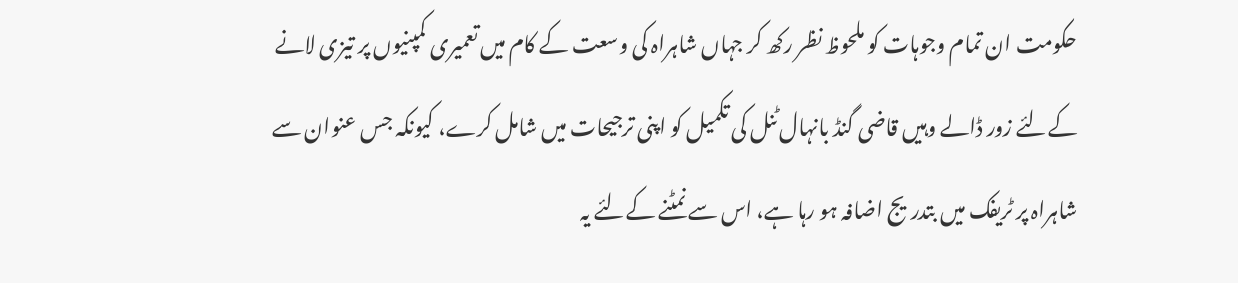حکومت ان تمام وجوہات کو ملحوظ نظر رکھ کر جہاں شاہراہ کی وسعت کے کام میں تعمیری کمپنیوں پر تیزی لانے کےلئے زور ڈالے وہیں قاضی گنڈ بانہال ٹنل کی تکمیل کو اپنی ترجیحات میں شامل کرے، کیونکہ جس عنوان سے شاہراہ پر ٹریفک میں بتدریج اضافہ ہو رہا ہے، اس سے نمٹنے کےلئے یہ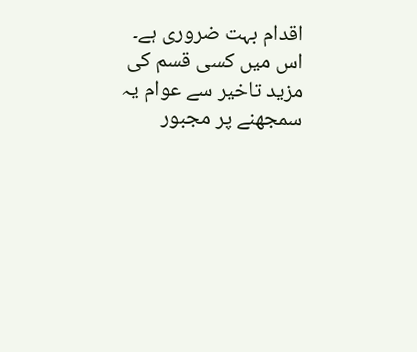اقدام بہت ضروری ہے۔ اس میں کسی قسم کی مزید تاخیر سے عوام یہ سمجھنے پر مجبور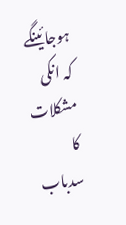ہوجائینگے کہ انکی مشکلات کا سدباب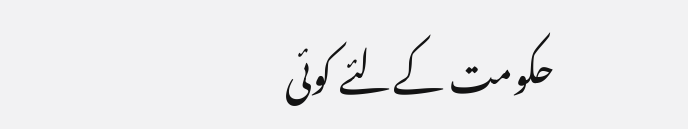حکومت کےلئے کوئی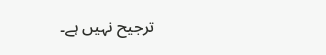ترجیح نہیں ہے۔